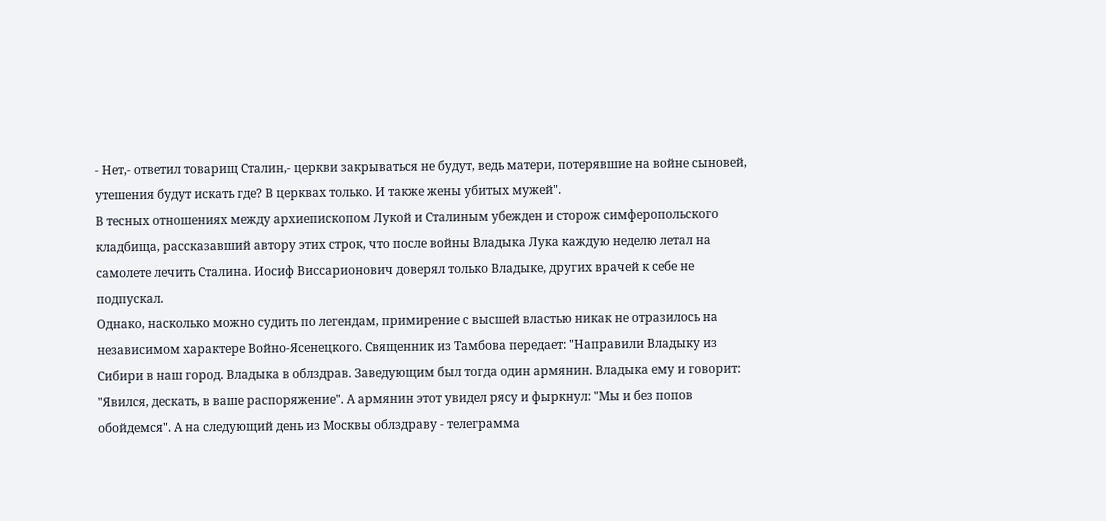- Нет,- ответил товарищ Сталин,- церкви закрываться не будут, ведь матери, потерявшие на войне сыновей, утешения будут искать где? В церквах только. И также жены убитых мужей".
В тесных отношениях между архиепископом Лукой и Сталиным убежден и сторож симферопольского кладбища, рассказавший автору этих строк, что после войны Владыка Лука каждую неделю летал на самолете лечить Сталина. Иосиф Виссарионович доверял только Владыке, других врачей к себе не подпускал.
Однако, насколько можно судить по легендам, примирение с высшей властью никак не отразилось на независимом характере Войно-Ясенецкого. Священник из Тамбова передает: "Направили Владыку из Сибири в наш город. Владыка в облздрав. Заведующим был тогда один армянин. Владыка ему и говорит: "Явился, дескать, в ваше распоряжение". А армянин этот увидел рясу и фыркнул: "Мы и без попов обойдемся". А на следующий день из Москвы облздраву - телеграмма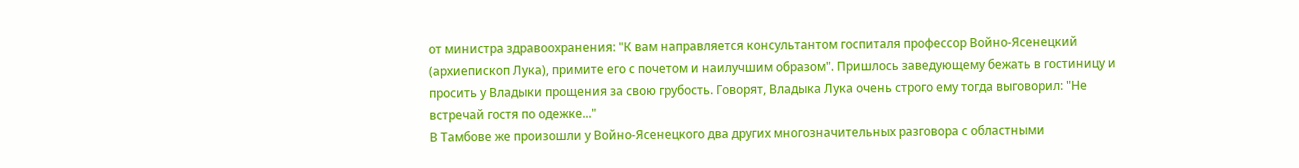от министра здравоохранения: "К вам направляется консультантом госпиталя профессор Войно-Ясенецкий (архиепископ Лука), примите его с почетом и наилучшим образом". Пришлось заведующему бежать в гостиницу и просить у Владыки прощения за свою грубость. Говорят, Владыка Лука очень строго ему тогда выговорил: "Не встречай гостя по одежке..."
В Тамбове же произошли у Войно-Ясенецкого два других многозначительных разговора с областными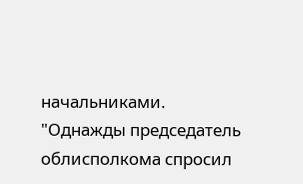начальниками.
"Однажды председатель облисполкома спросил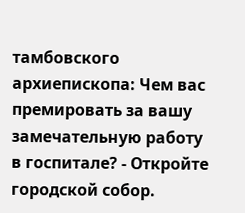тамбовского архиепископа: Чем вас премировать за вашу замечательную работу в госпитале? - Откройте городской собор.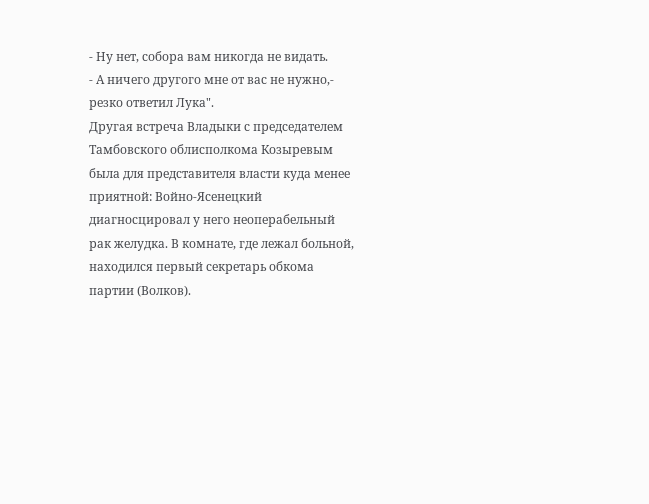- Ну нет, собора вам никогда не видать.
- А ничего другого мне от вас не нужно,- резко ответил Лука".
Другая встреча Владыки с председателем Тамбовского облисполкома Козыревым была для представителя власти куда менее приятной: Войно-Ясенецкий диагносцировал у него неоперабельный рак желудка. В комнате, где лежал больной, находился первый секретарь обкома партии (Волков).